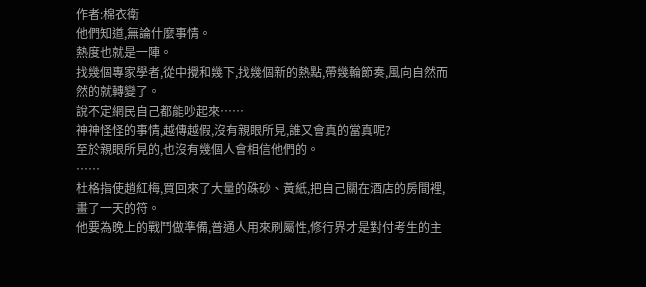作者:棉衣衛
他們知道,無論什麼事情。
熱度也就是一陣。
找幾個專家學者,從中攪和幾下,找幾個新的熱點,帶幾輪節奏,風向自然而然的就轉變了。
說不定網民自己都能吵起來……
神神怪怪的事情,越傳越假,沒有親眼所見,誰又會真的當真呢?
至於親眼所見的,也沒有幾個人會相信他們的。
……
杜格指使趙紅梅,買回來了大量的硃砂、黃紙,把自己關在酒店的房間裡,畫了一天的符。
他要為晚上的戰鬥做準備,普通人用來刷屬性,修行界才是對付考生的主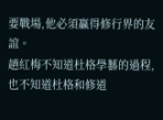要戰場,他必須贏得修行界的友誼。
趙紅梅不知道杜格學藝的過程,也不知道杜格和修道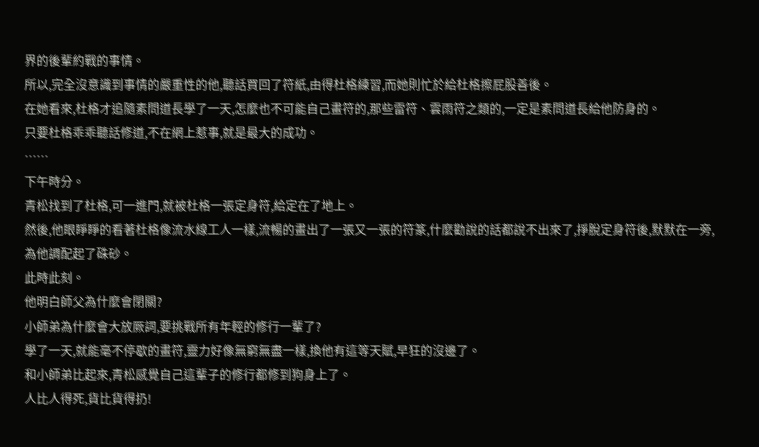界的後輩約戰的事情。
所以,完全沒意識到事情的嚴重性的他,聽話買回了符紙,由得杜格練習,而她則忙於給杜格擦屁股善後。
在她看來,杜格才追隨素問道長學了一天,怎麼也不可能自己畫符的,那些雷符、雲雨符之類的,一定是素問道長給他防身的。
只要杜格乖乖聽話修道,不在網上惹事,就是最大的成功。
……
下午時分。
青松找到了杜格,可一進門,就被杜格一張定身符,給定在了地上。
然後,他眼睜睜的看著杜格像流水線工人一樣,流暢的畫出了一張又一張的符篆,什麼勸說的話都說不出來了,掙脫定身符後,默默在一旁,為他調配起了硃砂。
此時此刻。
他明白師父為什麼會閉關?
小師弟為什麼會大放厥詞,要挑戰所有年輕的修行一輩了?
學了一天,就能毫不停歇的畫符,靈力好像無窮無盡一樣,換他有這等天賦,早狂的沒邊了。
和小師弟比起來,青松感覺自己這輩子的修行都修到狗身上了。
人比人得死,貨比貨得扔!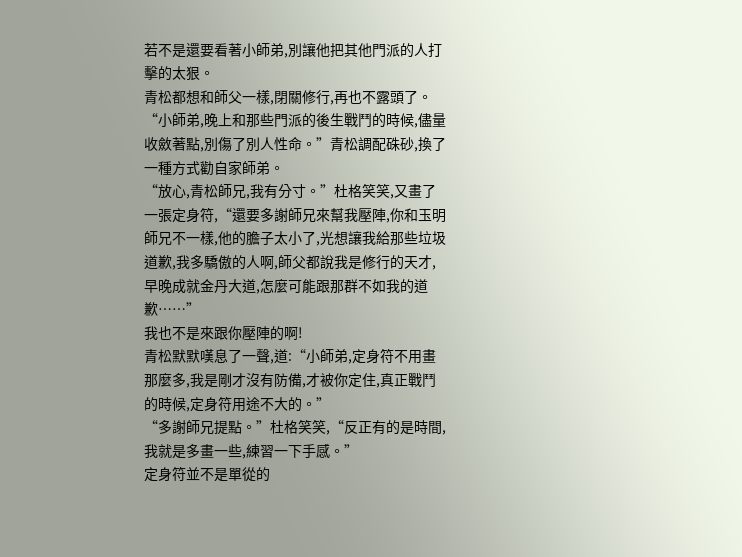若不是還要看著小師弟,別讓他把其他門派的人打擊的太狠。
青松都想和師父一樣,閉關修行,再也不露頭了。
“小師弟,晚上和那些門派的後生戰鬥的時候,儘量收斂著點,別傷了別人性命。”青松調配硃砂,換了一種方式勸自家師弟。
“放心,青松師兄,我有分寸。”杜格笑笑,又畫了一張定身符,“還要多謝師兄來幫我壓陣,你和玉明師兄不一樣,他的膽子太小了,光想讓我給那些垃圾道歉,我多驕傲的人啊,師父都說我是修行的天才,早晚成就金丹大道,怎麼可能跟那群不如我的道歉……”
我也不是來跟你壓陣的啊!
青松默默嘆息了一聲,道:“小師弟,定身符不用畫那麼多,我是剛才沒有防備,才被你定住,真正戰鬥的時候,定身符用途不大的。”
“多謝師兄提點。”杜格笑笑,“反正有的是時間,我就是多畫一些,練習一下手感。”
定身符並不是單從的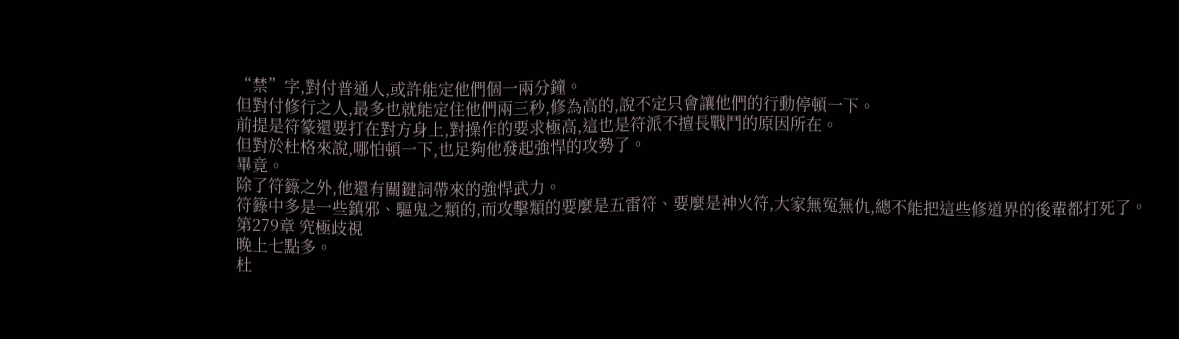“禁”字,對付普通人,或許能定他們個一兩分鐘。
但對付修行之人,最多也就能定住他們兩三秒,修為高的,說不定只會讓他們的行動停頓一下。
前提是符篆還要打在對方身上,對操作的要求極高,這也是符派不擅長戰鬥的原因所在。
但對於杜格來說,哪怕頓一下,也足夠他發起強悍的攻勢了。
畢竟。
除了符籙之外,他還有關鍵詞帶來的強悍武力。
符籙中多是一些鎮邪、驅鬼之類的,而攻擊類的要麼是五雷符、要麼是神火符,大家無冤無仇,總不能把這些修道界的後輩都打死了。
第279章 究極歧視
晚上七點多。
杜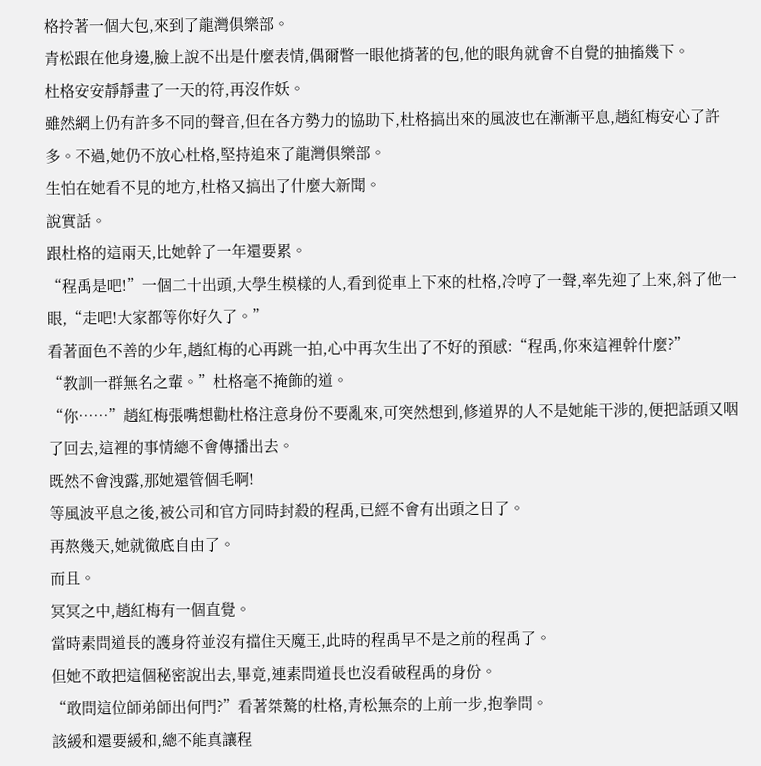格拎著一個大包,來到了龍灣俱樂部。
青松跟在他身邊,臉上說不出是什麼表情,偶爾瞥一眼他揹著的包,他的眼角就會不自覺的抽搐幾下。
杜格安安靜靜畫了一天的符,再沒作妖。
雖然網上仍有許多不同的聲音,但在各方勢力的協助下,杜格搞出來的風波也在漸漸平息,趙紅梅安心了許多。不過,她仍不放心杜格,堅持追來了龍灣俱樂部。
生怕在她看不見的地方,杜格又搞出了什麼大新聞。
說實話。
跟杜格的這兩天,比她幹了一年還要累。
“程禹是吧!”一個二十出頭,大學生模樣的人,看到從車上下來的杜格,冷哼了一聲,率先迎了上來,斜了他一眼,“走吧!大家都等你好久了。”
看著面色不善的少年,趙紅梅的心再跳一拍,心中再次生出了不好的預感:“程禹,你來這裡幹什麼?”
“教訓一群無名之輩。”杜格毫不掩飾的道。
“你……”趙紅梅張嘴想勸杜格注意身份不要亂來,可突然想到,修道界的人不是她能干涉的,便把話頭又咽了回去,這裡的事情總不會傳播出去。
既然不會洩露,那她還管個毛啊!
等風波平息之後,被公司和官方同時封殺的程禹,已經不會有出頭之日了。
再熬幾天,她就徹底自由了。
而且。
冥冥之中,趙紅梅有一個直覺。
當時素問道長的護身符並沒有擋住天魔王,此時的程禹早不是之前的程禹了。
但她不敢把這個秘密說出去,畢竟,連素問道長也沒看破程禹的身份。
“敢問這位師弟師出何門?”看著桀驁的杜格,青松無奈的上前一步,抱拳問。
該緩和還要緩和,總不能真讓程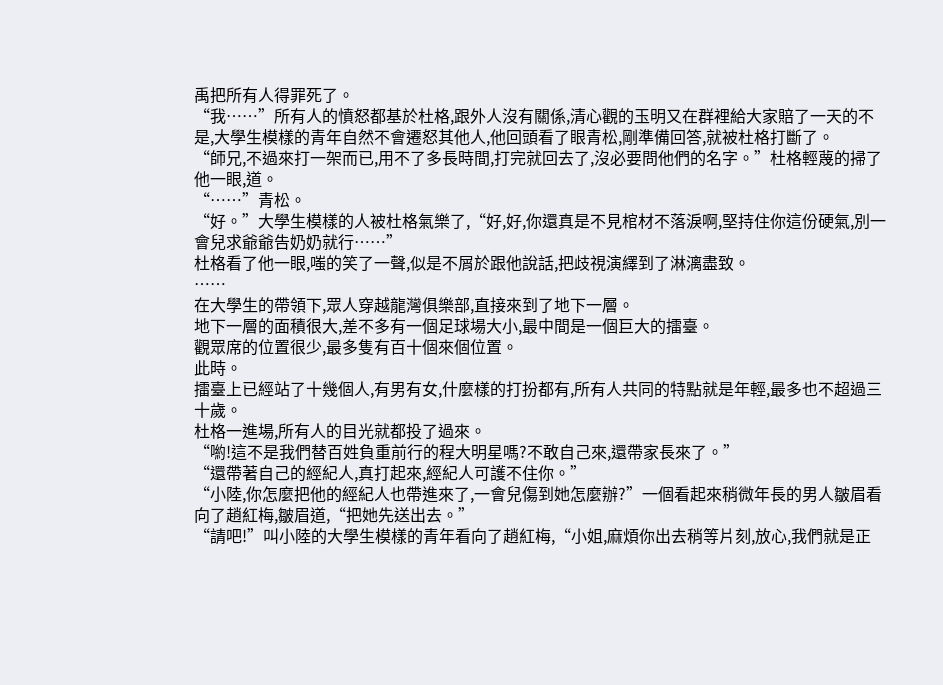禹把所有人得罪死了。
“我……”所有人的憤怒都基於杜格,跟外人沒有關係,清心觀的玉明又在群裡給大家賠了一天的不是,大學生模樣的青年自然不會遷怒其他人,他回頭看了眼青松,剛準備回答,就被杜格打斷了。
“師兄,不過來打一架而已,用不了多長時間,打完就回去了,沒必要問他們的名字。”杜格輕蔑的掃了他一眼,道。
“……”青松。
“好。”大學生模樣的人被杜格氣樂了,“好,好,你還真是不見棺材不落淚啊,堅持住你這份硬氣,別一會兒求爺爺告奶奶就行……”
杜格看了他一眼,嗤的笑了一聲,似是不屑於跟他說話,把歧視演繹到了淋漓盡致。
……
在大學生的帶領下,眾人穿越龍灣俱樂部,直接來到了地下一層。
地下一層的面積很大,差不多有一個足球場大小,最中間是一個巨大的擂臺。
觀眾席的位置很少,最多隻有百十個來個位置。
此時。
擂臺上已經站了十幾個人,有男有女,什麼樣的打扮都有,所有人共同的特點就是年輕,最多也不超過三十歲。
杜格一進場,所有人的目光就都投了過來。
“喲!這不是我們替百姓負重前行的程大明星嗎?不敢自己來,還帶家長來了。”
“還帶著自己的經紀人,真打起來,經紀人可護不住你。”
“小陸,你怎麼把他的經紀人也帶進來了,一會兒傷到她怎麼辦?”一個看起來稍微年長的男人皺眉看向了趙紅梅,皺眉道,“把她先送出去。”
“請吧!”叫小陸的大學生模樣的青年看向了趙紅梅,“小姐,麻煩你出去稍等片刻,放心,我們就是正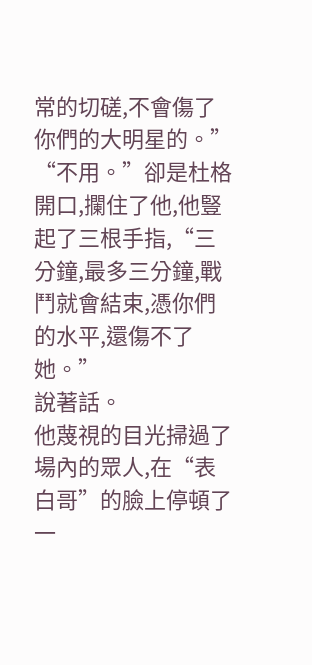常的切磋,不會傷了你們的大明星的。”
“不用。”卻是杜格開口,攔住了他,他豎起了三根手指,“三分鐘,最多三分鐘,戰鬥就會結束,憑你們的水平,還傷不了她。”
說著話。
他蔑視的目光掃過了場內的眾人,在“表白哥”的臉上停頓了一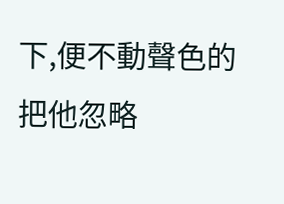下,便不動聲色的把他忽略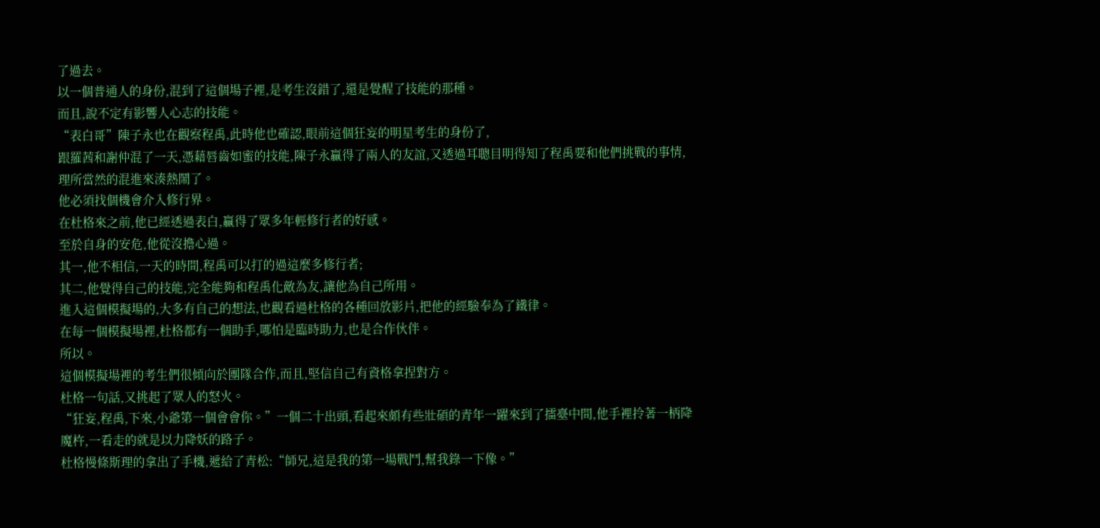了過去。
以一個普通人的身份,混到了這個場子裡,是考生沒錯了,還是覺醒了技能的那種。
而且,說不定有影響人心志的技能。
“表白哥”陳子永也在觀察程禹,此時他也確認,眼前這個狂妄的明星考生的身份了,
跟羅茜和謝仲混了一天,憑藉唇齒如蜜的技能,陳子永贏得了兩人的友誼,又透過耳聰目明得知了程禹要和他們挑戰的事情,理所當然的混進來湊熱鬧了。
他必須找個機會介入修行界。
在杜格來之前,他已經透過表白,贏得了眾多年輕修行者的好感。
至於自身的安危,他從沒擔心過。
其一,他不相信,一天的時間,程禹可以打的過這麼多修行者;
其二,他覺得自己的技能,完全能夠和程禹化敵為友,讓他為自己所用。
進入這個模擬場的,大多有自己的想法,也觀看過杜格的各種回放影片,把他的經驗奉為了鐵律。
在每一個模擬場裡,杜格都有一個助手,哪怕是臨時助力,也是合作伙伴。
所以。
這個模擬場裡的考生們很傾向於團隊合作,而且,堅信自己有資格拿捏對方。
杜格一句話,又挑起了眾人的怒火。
“狂妄,程禹,下來,小爺第一個會會你。”一個二十出頭,看起來頗有些壯碩的青年一躍來到了擂臺中間,他手裡拎著一柄降魔杵,一看走的就是以力降妖的路子。
杜格慢條斯理的拿出了手機,遞給了青松:“師兄,這是我的第一場戰鬥,幫我錄一下像。”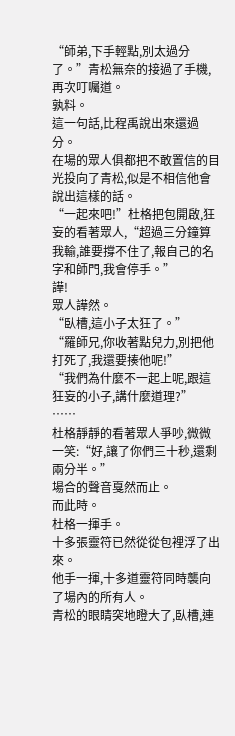“師弟,下手輕點,別太過分了。”青松無奈的接過了手機,再次叮囑道。
孰料。
這一句話,比程禹說出來還過分。
在場的眾人俱都把不敢置信的目光投向了青松,似是不相信他會說出這樣的話。
“一起來吧!”杜格把包開啟,狂妄的看著眾人,“超過三分鐘算我輸,誰要撐不住了,報自己的名字和師門,我會停手。”
譁!
眾人譁然。
“臥槽,這小子太狂了。”
“羅師兄,你收著點兒力,別把他打死了,我還要揍他呢!”
“我們為什麼不一起上呢,跟這狂妄的小子,講什麼道理?”
……
杜格靜靜的看著眾人爭吵,微微一笑:“好,讓了你們三十秒,還剩兩分半。”
場合的聲音戛然而止。
而此時。
杜格一揮手。
十多張靈符已然從從包裡浮了出來。
他手一揮,十多道靈符同時襲向了場內的所有人。
青松的眼睛突地瞪大了,臥槽,連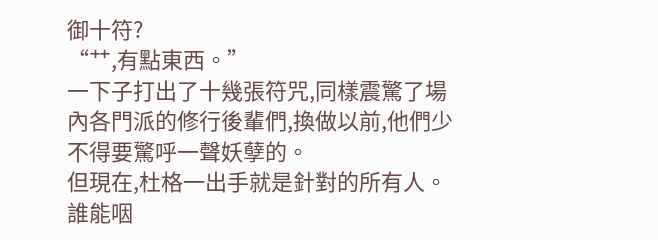御十符?
“艹,有點東西。”
一下子打出了十幾張符咒,同樣震驚了場內各門派的修行後輩們,換做以前,他們少不得要驚呼一聲妖孽的。
但現在,杜格一出手就是針對的所有人。
誰能咽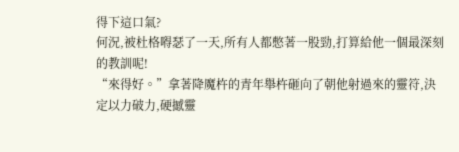得下這口氣?
何況,被杜格嘚瑟了一天,所有人都憋著一股勁,打算給他一個最深刻的教訓呢!
“來得好。”拿著降魔杵的青年舉杵砸向了朝他射過來的靈符,決定以力破力,硬撼靈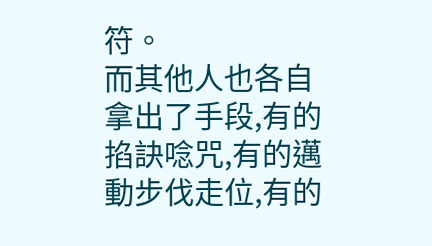符。
而其他人也各自拿出了手段,有的掐訣唸咒,有的邁動步伐走位,有的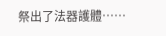祭出了法器護體……